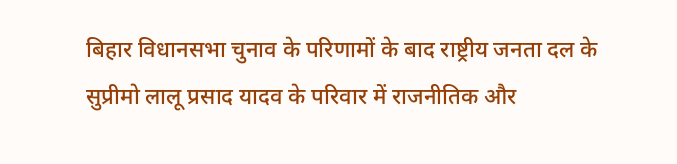बिहार विधानसभा चुनाव के परिणामों के बाद राष्ट्रीय जनता दल के सुप्रीमो लालू प्रसाद यादव के परिवार में राजनीतिक और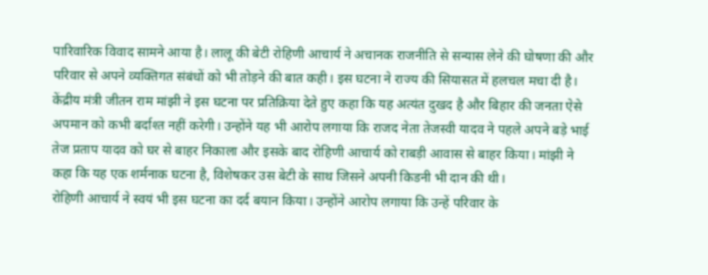पारिवारिक विवाद सामने आया है। लालू की बेटी रोहिणी आचार्य ने अचानक राजनीति से सन्यास लेने की घोषणा की और परिवार से अपने व्यक्तिगत संबंधों को भी तोड़ने की बात कही। इस घटना ने राज्य की सियासत में हलचल मचा दी है।
केंद्रीय मंत्री जीतन राम मांझी ने इस घटना पर प्रतिक्रिया देते हुए कहा कि यह अत्यंत दुखद है और बिहार की जनता ऐसे अपमान को कभी बर्दाश्त नहीं करेगी। उन्होंने यह भी आरोप लगाया कि राजद नेता तेजस्वी यादव ने पहले अपने बड़े भाई तेज प्रताप यादव को घर से बाहर निकाला और इसके बाद रोहिणी आचार्य को राबड़ी आवास से बाहर किया। मांझी ने कहा कि यह एक शर्मनाक घटना है, विशेषकर उस बेटी के साथ जिसने अपनी किडनी भी दान की थी।
रोहिणी आचार्य ने स्वयं भी इस घटना का दर्द बयान किया। उन्होंने आरोप लगाया कि उन्हें परिवार के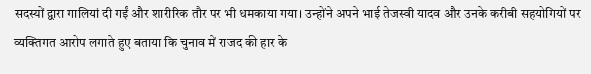सदस्यों द्वारा गालियां दी गईं और शारीरिक तौर पर भी धमकाया गया। उन्होंने अपने भाई तेजस्वी यादव और उनके करीबी सहयोगियों पर व्यक्तिगत आरोप लगाते हुए बताया कि चुनाव में राजद की हार के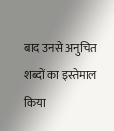बाद उनसे अनुचित शब्दों का इस्तेमाल किया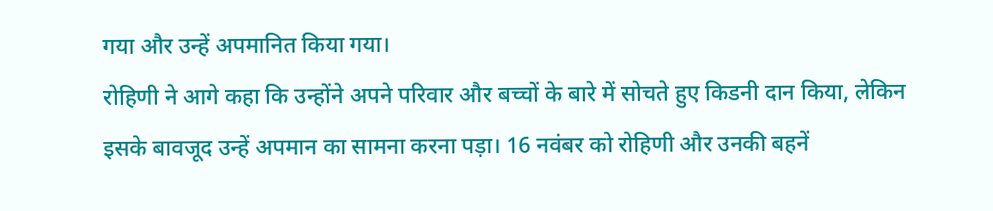गया और उन्हें अपमानित किया गया।
रोहिणी ने आगे कहा कि उन्होंने अपने परिवार और बच्चों के बारे में सोचते हुए किडनी दान किया, लेकिन इसके बावजूद उन्हें अपमान का सामना करना पड़ा। 16 नवंबर को रोहिणी और उनकी बहनें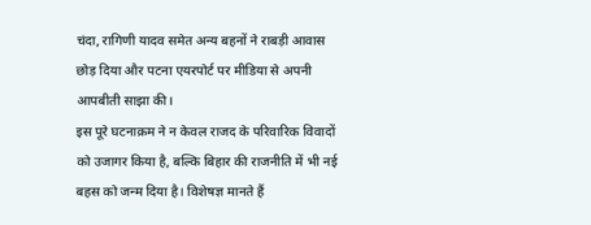चंदा, रागिणी यादव समेत अन्य बहनों ने राबड़ी आवास छोड़ दिया और पटना एयरपोर्ट पर मीडिया से अपनी आपबीती साझा की।
इस पूरे घटनाक्रम ने न केवल राजद के परिवारिक विवादों को उजागर किया है, बल्कि बिहार की राजनीति में भी नई बहस को जन्म दिया है। विशेषज्ञ मानते हैं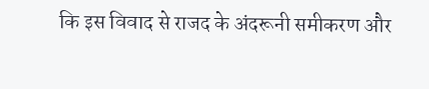कि इस विवाद से राजद के अंदरूनी समीकरण और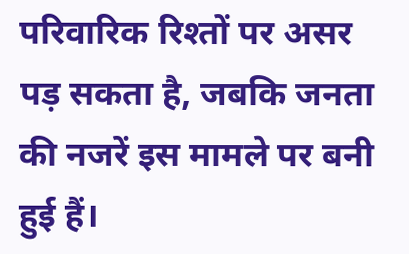परिवारिक रिश्तों पर असर पड़ सकता है, जबकि जनता की नजरें इस मामले पर बनी हुई हैं।